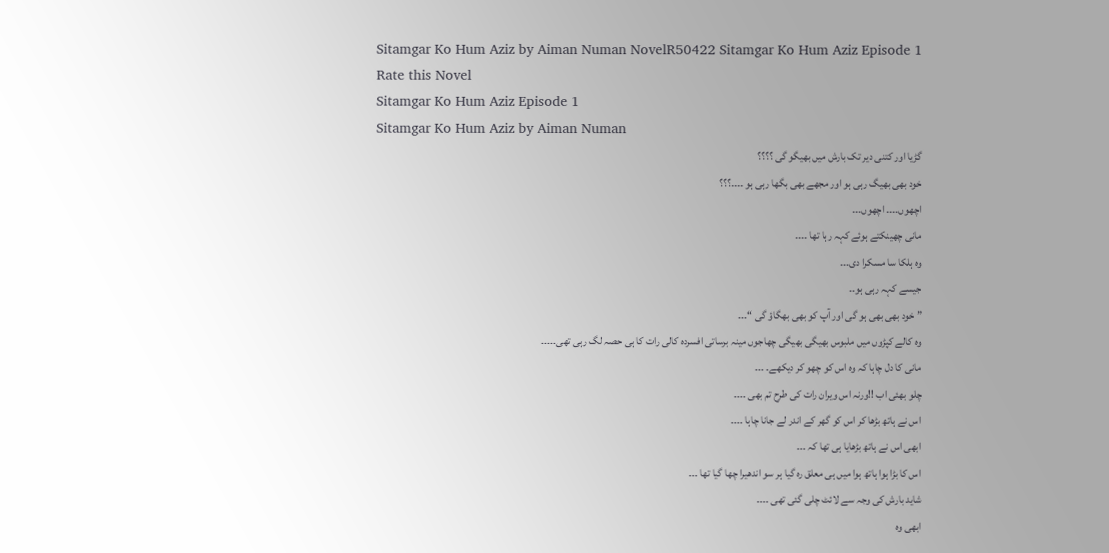Sitamgar Ko Hum Aziz by Aiman Numan NovelR50422 Sitamgar Ko Hum Aziz Episode 1
Rate this Novel
Sitamgar Ko Hum Aziz Episode 1
Sitamgar Ko Hum Aziz by Aiman Numan
گڑیا اور کتنی دیر تک بارش میں بھیگو گی ؟؟؟؟
خود بھی بھیگ رہی ہو اور مجھے بھی بگھا رہی ہو ۔۔۔۔؟؟؟
اچھوں۔۔۔۔ اچھوں۔۔۔
مانی چھینکتے ہوئے کہہ رہا تھا ۔۔۔۔
وہ ہلکا سا مسکرا دی۔۔۔
جیسے کہہ رہی ہو۔۔
” خود بھی بھی ہو گی اور آپ کو بھی بھگاؤ گی “۔۔۔
وہ کالے کپڑوں میں ملبوس بھیگی بھیگی چھاجوں مینہ برساتی افسردہ کالی رات کا ہی حصہ لگ رہی تھی۔۔۔۔۔
مانی کا دل چاہا کہ وہ اس کو چھو کر دیکھے۔ ۔۔۔
چلو بھئی اب !!ورنہ اس ویران رات کی طرح تم بھی ۔۔۔۔
اس نے ہاتھ بڑھا کر اس کو گھر کے اندر لے جانا چاہا ۔۔۔۔
ابھی اس نے ہاتھ بڑھایا ہی تھا کہ ۔۔۔
اس کا بڑا ہوا ہاتھ ہوا میں ہی معلق رہ گیا ہر سو اندھیرا چھا گیا تھا ۔۔۔
شاید بارش کی وجہ سے لائٹ چلی گئی تھی ۔۔۔۔
ابھی وہ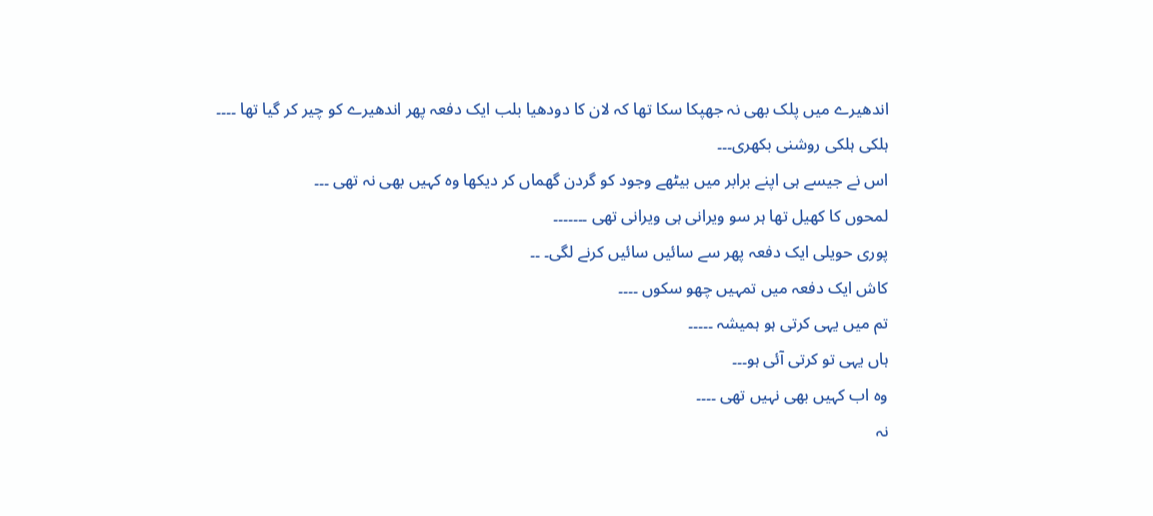اندھیرے میں پلک بھی نہ جھپکا سکا تھا کہ لان کا دودھیا بلب ایک دفعہ پھر اندھیرے کو چیر کر گیا تھا ۔۔۔۔
ہلکی ہلکی روشنی بکھری۔۔۔
اس نے جیسے ہی اپنے برابر میں بیٹھے وجود کو گردن گھماں کر دیکھا وہ کہیں بھی نہ تھی ۔۔۔
لمحوں کا کھیل تھا ہر سو ویرانی ہی ویرانی تھی ۔۔۔۔۔۔۔
پوری حویلی ایک دفعہ پھر سے سائیں سائیں کرنے لگی۔ ۔۔
کاش ایک دفعہ میں تمہیں چھو سکوں ۔۔۔۔
تم میں یہی کرتی ہو ہمیشہ ۔۔۔۔۔
ہاں یہی تو کرتی آئی ہو۔۔۔
وہ اب کہیں بھی نہیں تھی ۔۔۔۔
نہ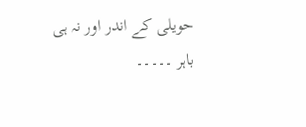حویلی کے اندر اور نہ ہی باہر ۔۔۔۔۔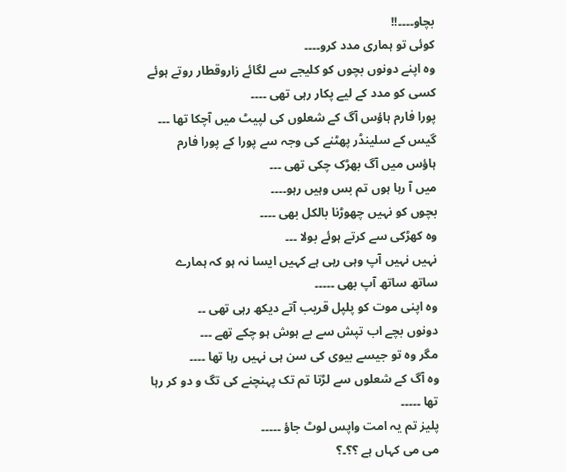بچاو۔۔۔۔!!
کوئی تو ہماری مدد کرو۔۔۔۔
وہ اپنے دونوں بچوں کو کلیجے سے لگائے زاروقطار روتے ہوئے کسی کو مدد کے لیے پکار رہی تھی ۔۔۔۔
پورا فارم ہاؤس آگ کے شعلوں کی لپیٹ میں آچکا تھا ۔۔۔
گیس کے سلینڈر پھٹنے کی وجہ سے پورا کے پورا فارم ہاؤس میں آگ بھڑک چکی تھی ۔۔۔
میں آ رہا ہوں تم بس وہیں رہو۔۔۔۔
بچوں کو نہیں چھوڑنا بالکل بھی ۔۔۔۔
وہ کھڑکی سے کرتے ہوئے بولا ۔۔۔
نہیں نہیں آپ وہی رہی ہے کہیں ایسا نہ ہو کہ ہمارے ساتھ ساتھ آپ بھی ۔۔۔۔۔
وہ اپنی موت کو پلپل قریب آتے دیکھ رہی تھی ۔۔
دونوں بچے اب تپش سے بے ہوش ہو چکے تھے ۔۔۔
مگر وہ تو جیسے بیوی کی سن ہی نہیں رہا تھا ۔۔۔۔
وہ آگ کے شعلوں سے لڑتا تم تک پہنچنے کی تگ و دو کر رہا تھا ۔۔۔۔۔
پلیز تم یہ امت واپس لوٹ جاؤ ۔۔۔۔۔
می می کہاں ہے ؟؟۔؟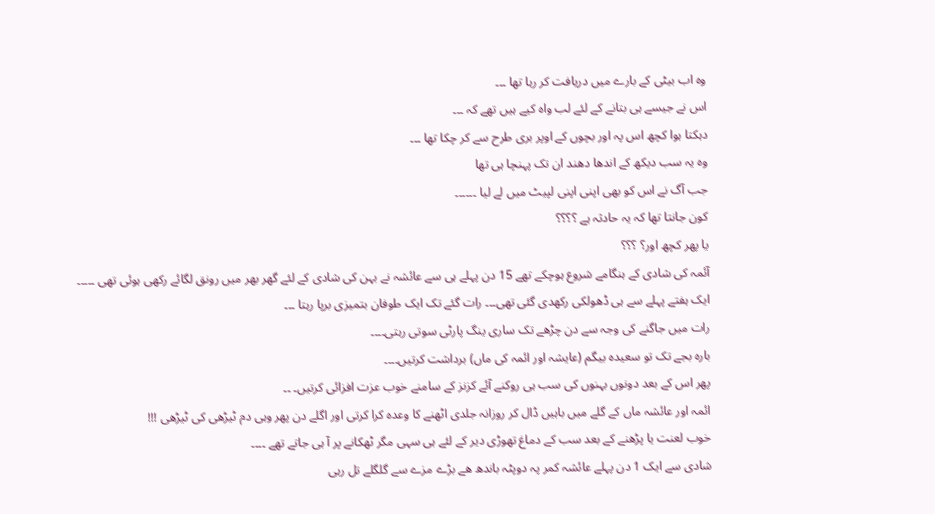وہ اب بیٹی کے بارے میں دریافت کر رہا تھا ۔۔۔
اس نے جیسے ہی بتانے کے لئے لب واہ کیے ہیں تھے کہ ۔۔۔
دہکتا ہوا کچھ اس پہ اور بچوں کے اوپر بری طرح سے کر چکا تھا ۔۔۔
وہ یہ سب دیکھ کے اندھا دھند ان تک پہنچا ہی تھا
جب آگ نے اس کو بھی اپنی اپنی لپیٹ میں لے لیا ۔۔۔۔۔۔
کون جانتا تھا کہ یہ حادثہ ہے ؟؟؟؟
یا پھر کچھ اور؟ ؟؟؟
آئمہ کی شادی کے ہنگامے شروع ہوچکے تھے 15 دن پہلے ہی سے عائشہ نے بہن کی شادی کے لئے گھر بھر میں رونق لگائے رکھی ہوئی تھی ۔۔۔۔۔
ایک ہفتے پہلے سے ہی ڈھولکی رکھدی گئی تھی۔۔۔ رات گئے تک ایک طوفان بتمیزی برپا رہتا ۔۔۔
رات میں جاگنے کی وجہ سے دن چڑھے تک ساری ینگ پارٹی سوتی رہتی۔۔۔۔
بارہ بجے تک تو سعیدہ بیگم (عایشہ اور ائمہ کی ماں) برداشت کرتیں۔۔۔۔
پھر اس کے بعد دونوں بہنوں کی سب ہی روکنے آئے کزنز کے سامنے خوب عزت افزائی کرتیں۔ ۔۔
ائمہ اور عائشہ ماں کے گلے میں باہیں ڈال کر روزانہ جلدی اٹھنے کا وعدہ کرا کرتی اور اگلے دن پھر وہی دم ٹیڑھی کی ٹیڑھی !!!
خوب لعنت یا پڑھنے کے بعد سب کے دماغ تھوڑی دیر کے لئے ہی سہی مگر ٹھکانے پر آ ہی جاتے تھے ۔۔۔۔
شادی سے ایک 1 دن پہلے عائشہ کمر پہ دوپٹہ باندھ ھے بڑے مزے سے گلگلے تل رہی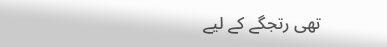تھی رتجگے کے لیے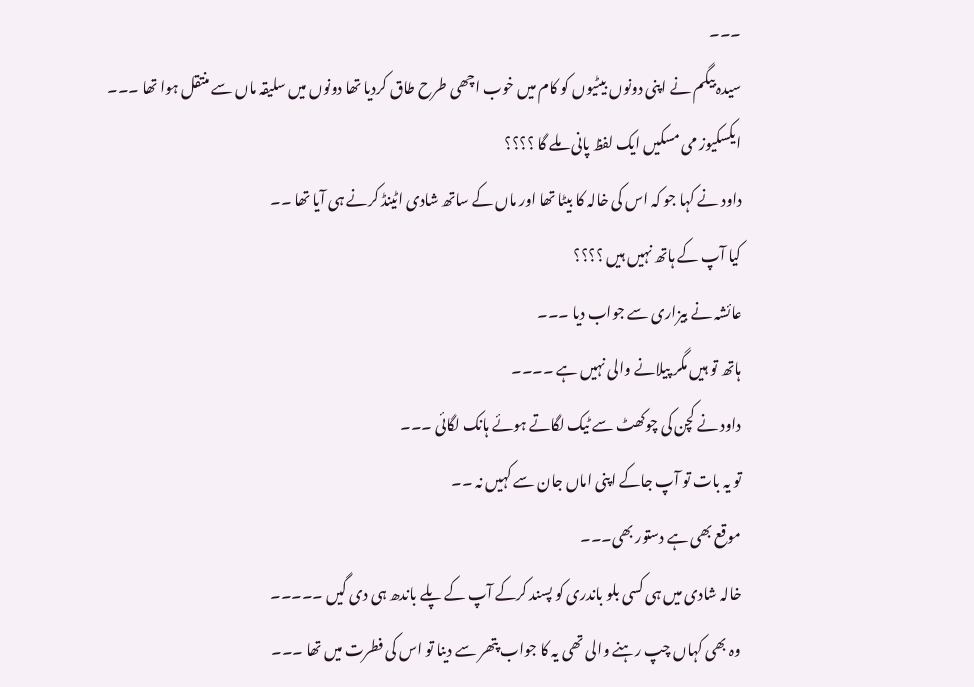۔۔۔
سیدہ بیگم نے اپنی دونوں بیٹیوں کو کام میں خوب اچھی طرح طاق کردیا تھا دونوں میں سلیقہ ماں سے منتقل ہوا تھا ۔۔۔
ایکسکیوز می مسکیں ایک لفظ پانی ملے گا ؟؟؟؟
داود نے کہا جو کہ اس کی خالہ کا بیٹا تھا اور ماں کے ساتھ شادی اٹینڈ کرنے ہی آیا تھا ۔۔
کیا آپ کے ہاتھ نہیں ہیں ؟؟؟؟
عائشہ نے بیزاری سے جواب دیا ۔۔۔
ہاتھ تو ہیں مگر پیلانے والی نہیں ہے ۔۔۔۔
داود نے کچن کی چوکھٹ سے ٹیک لگاتے ہوئے ہانک لگائی ۔۔۔
تو یہ بات تو آپ جاکے اپنی اماں جان سے کہیں نہ ۔۔
موقع بھی ہے دستور بھی۔۔۔
خالہ شادی میں ہی کسی بلو باندری کو پسند کرکے آپ کے پلے باندھ ہی دی گیں ۔۔۔۔۔
وہ بھی کہاں چپ رہنے والی تھی یہ کا جواب پتھر سے دینا تو اس کی فطرت میں تھا ۔۔۔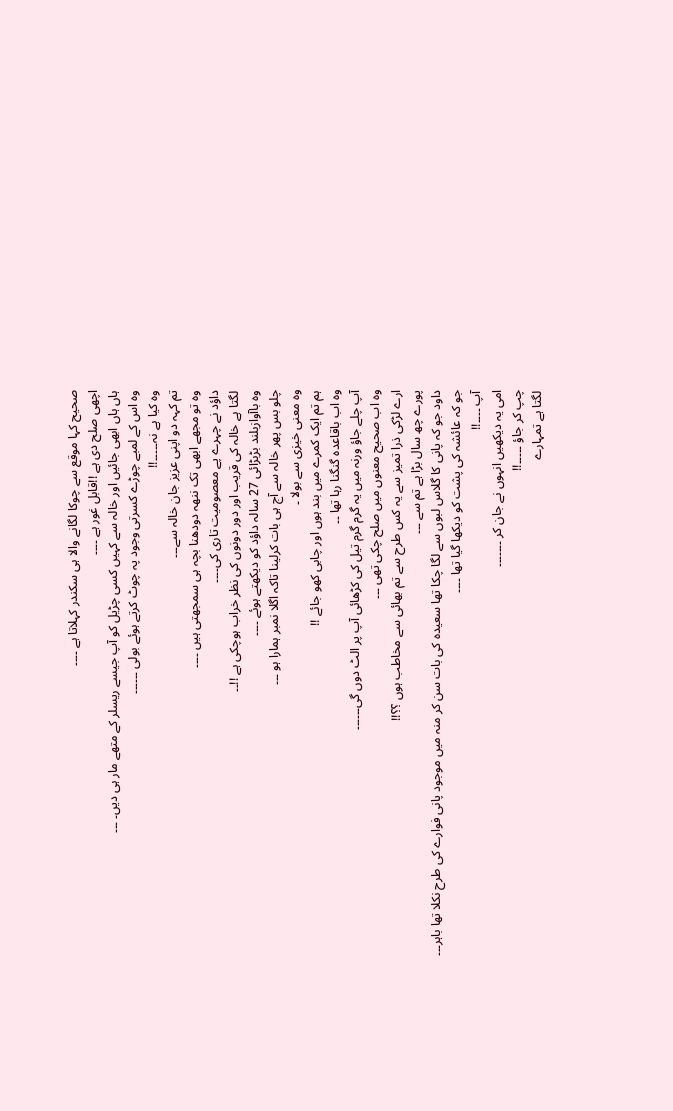صحیح کہا موقع سے چوکا لگانے والا ہی سکندر کہلاتا ہے ۔۔۔۔
اچھی صلح دی ہے !!قابل غور ہے ۔۔۔۔
ہاں ہاں ابھی جائیں اور خالہ سے کہیں کسی چڑیل کو آپ جیسے ریسلر کے متھے مار ہی دیں۔ ۔۔۔
وہ اس کے لمبے چوڑے کسرتی وجود پہ چوٹ کرتے ہوئے بولی ۔۔۔۔۔۔
وہ کیا ہے نہ۔۔۔۔۔!!
تم کہہ دو اپنی عزیز جان خالہ سے۔۔۔
وہ تو مجھے ابھی تک ننھہ دودھنا بچہ ہی سمجھتی ہیں ۔۔۔۔
داؤد نے چہرے پے معصومیت تاری کی۔۔۔۔
لگتا ہے خالہ کی قریب اور دور دونوں کی نظر خراب ہوچکی ہے !!۔۔
وہ باآوازبلند بڑبڑائی 27 سالہ داؤد کو دیکھتے ہوئے ۔۔۔۔
چلو بس پھر خالہ سے آج ہی بات کرلینا تاکہ اگلا نمبر ہمارا ہو ۔۔۔
وہ معنی خیزی سے بولا ۔
ہم تم ایک کمرے میں بند ہوں اور چابی کھو جائے !!
وہ اب باقاعدہ گنگنا رہا تھا ۔۔
آپ چلے جاؤ ورنہ میں یہ گرم گرم تیل کی کڑھائی آپ پر الٹ دوں گی۔۔۔۔۔۔
وہ اب صحیح معنوں میں صلح چکی تھی ۔۔۔
ارے لڑکی ذرا تمیز سے یہ کس طرح سے تم بھائی سے مخاطب ہوں ؟؟!!
پورے چھ سال بڑا ہے تم سے ۔۔۔
داود جو کہ پانی کا گلاس لبوں سے لگا چکا تھا سعیدہ کی بات سن کر منہ میں موجود پانی فوارے کی طرح نکلا تھا باہر۔۔۔
جو کہ عائشہ کی پشت کو دیکھا گیا تھا ۔۔۔۔
آپ ۔۔۔۔!!
امی یہ دیکھیں انہوں نے جان کر ۔۔۔۔۔۔۔
چپ کر جاؤ ۔۔۔۔۔!!
لگتا ہے تمہارے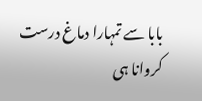بابا سے تمہارا دماغ درست کروانا ہی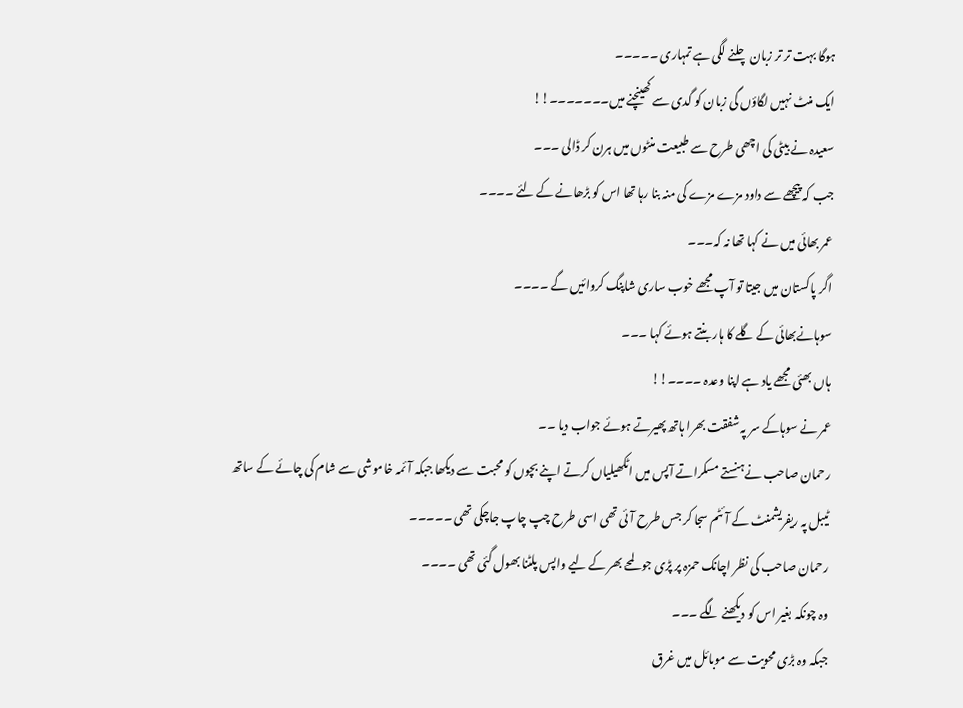ہوگا بہت تر تر زبان چلنے لگی ہے تمہاری ۔۔۔۔۔
ایک منٹ نہیں لگاؤں گی زبان کو گدی سے کھینچنے میں۔۔۔۔۔۔۔!!
سعیدہ نے بیٹی کی اچھی طرح سے طبیعت منٹوں میں ہرن کر ڈالی ۔۔۔
جب کہ پیچھے سے داود مزے مزے کی منہ بنا رہا تھا اس کو بڑھانے کے لئے ۔۔۔۔
عمر بھائی میں نے کہا تھا نہ کہ۔۔۔
اگر پاکستان میں جیتا تو آپ مجھے خوب ساری شاپنگ کروائیں گے ۔۔۔۔
سوہانےبھائی کے گلے کا ہار بنتے ہوئے کہا ۔۔۔
ہاں بھئی مجھے یاد ہے اپنا وعدہ ۔۔۔۔!!
عمر نے سوہاکے سر پہ شفقت بھرا ہاتھ پھیرتے ہوئے جواب دیا ۔۔
رحمان صاحب نےہنستے مسکراتے آپس میں اٹکھیلیاں کرتے اپنے بچوں کو محبت سے دیکھا جبکہ آئمہ خاموشی سے شام کی چائے کے ساتھ ٹیبل پہ ریفریشمنٹ کے آئٹم سجا کر جس طرح آئی تھی اسی طرح چپ چاپ جاچکی تھی ۔۔۔۔۔
رحمان صاحب کی نظر اچانک حمزہ پر پڑی جو لمحے بھر کے لیے واپس پلٹنا بھول گئی تھی ۔۔۔۔
وہ چونکہ بغیر اس کو دیکھنے لگے ۔۔۔
جبکہ وہ بڑی محویت سے موبائل میں غرق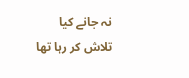نہ جانے کیا تلاش کر رہا تھا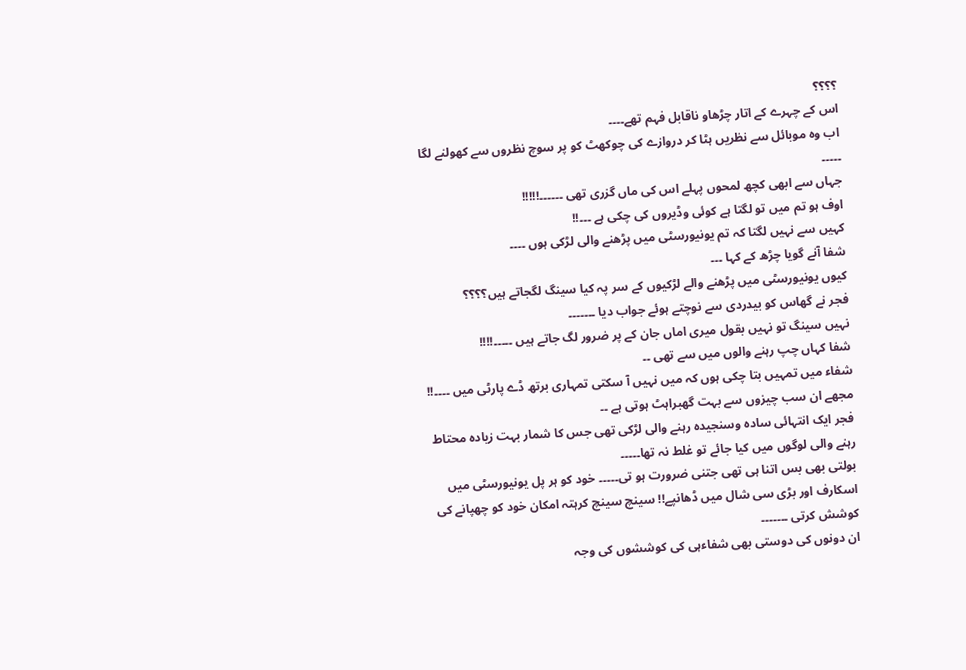؟؟؟؟
اس کے چہرے کے اتار چڑھاو ناقابل فہم تھے۔۔۔۔
اب وہ موبائل سے نظریں ہٹا کر دروازے کی چوکھٹ کو پر سوچ نظروں سے کھولنے لگا ۔۔۔۔۔
جہاں سے ابھی کچھ لمحوں پہلے اس کی ماں گزری تھی ۔۔۔۔۔۔!!!!!
اوف ہو تم میں تو لگتا ہے کوئی وڈیروں کی چکی ہے ۔۔۔!!
کہیں سے نہیں لگتا کہ تم یونیورسٹی میں پڑھنے والی لڑکی ہوں ۔۔۔۔
شفا آنے گویا چڑھ کے کہا ۔۔۔
کیوں یونیورسٹی میں پڑھنے والے لڑکیوں کے سر پہ کیا سینگ لگجاتے ہیں؟؟؟؟
فجر نے گھاس کو بیدردی سے نوچتے ہوئے جواب دیا ۔۔۔۔۔۔۔
نہیں سینگ تو نہیں بقول میری اماں جان کے پر ضرور لگ جاتے ہیں ۔۔۔۔۔!!!!
شفا کہاں چپ رہنے والوں میں سے تھی ۔۔
شفاء میں تمہیں بتا چکی ہوں کہ میں نہیں آ سکتی تمہاری برتھ ڈے پارٹی میں ۔۔۔۔!!
مجھے ان سب چیزوں سے بہت گھبراہٹ ہوتی ہے ۔۔
فجر ایک انتہائی سادہ وسنجیدہ رہنے والی لڑکی تھی جس کا شمار بہت زیادہ محتاط رہنے والی لوگوں میں کیا جائے تو غلط نہ تھا۔۔۔۔۔
بولتی بھی بس اتنا ہی تھی جتنی ضرورت ہو تی۔۔۔۔۔ خود کو ہر پل یونیورسٹی میں اسکارف اور بڑی سی شال میں ڈھانپے!! سینچ سینچ کرہتہ امکان خود کو چھپانے کی کوشش کرتی ۔۔۔۔۔۔۔
ان دونوں کی دوستی بھی شفاءہی کی کوششوں کی وجہ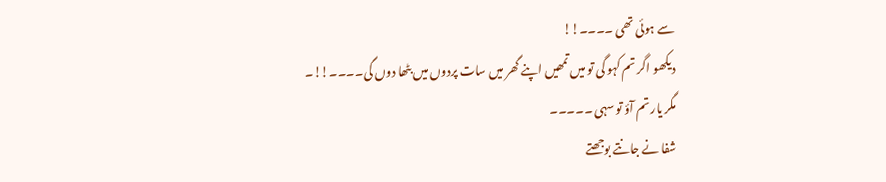سے ہوئی تھی ۔۔۔۔!!
دیکھو اگر تم کہو گی تو میں تمھیں اپنے گھر میں سات پردوں میں بٹھا دوں گی۔۔۔۔!!۔
مگر یار تم آؤ تو سہی ۔۔۔۔۔
شفا نے جانتے بوجھتے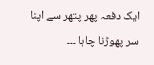ایک دفعہ پھر پتھر سے اپنا سر پھوڑنا چاہا ۔۔۔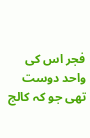فجر اس کی واحد دوست تھی جو کہ کالج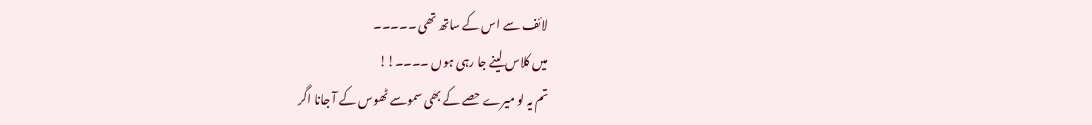لائف سے اس کے ساتھ تھی ۔۔۔۔۔
میں کلاس لینے جا رہی ہوں ۔۔۔۔!!
تم یہ لو میرے حصے کے بھی سموسے ٹھوس کے آ جانا اگر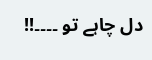دل چاہے تو ۔۔۔۔!!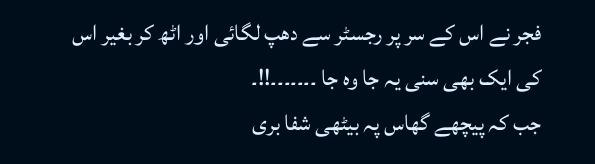فجر نے اس کے سر پر رجسٹر سے دھپ لگائی اور اٹھ کر بغیر اس کی ایک بھی سنی یہ جا وہ جا ۔۔۔۔۔۔۔!!۔
جب کہ پیچھے گھاس پہ بیٹھی شفا بری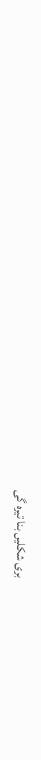بری شکلیں بنا تیرہ گی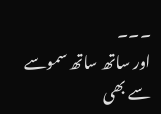۔۔۔
اور ساتھ ساتھ سموسے سے بھی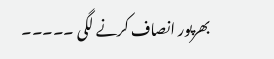بھرپور انصاف کرنے لگی ۔۔۔۔۔